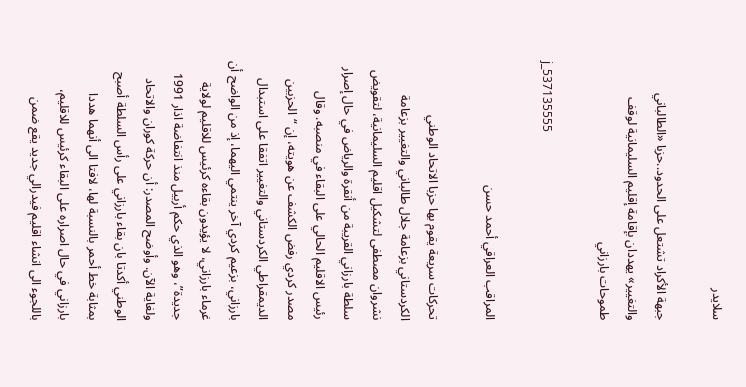سلايدر

جبهة الأكراد تشتعل على الحدود..حزبا «الطالباني والتغيير» يهددان بإقامة إقليم السليمانية لوقف طموحات بارزاني

j_537135555

المراقب العراقي أحمد حسن

تحركات سريعة يقوم بها حزبا الاتحاد الوطني الكردستاني بزعامة جلال طالباني والتغيير بزعامة نشروان مصطفى لتشكيل اقليم السليمانية، لتقويض سلطة بارزاني القريبة من أنقرة والرياض في حال إصرار رئيس الاقليم الحالي على البقاء في منصبه. وقال مصدر كردي رفض الكشف عن هويته، إن “الحزبين الديمقراطي الكردستاني والتغيير اتفقا على استبدال بارزاني، بزعيم كردي آخر ينتمي اليهما، إذ من الواضح أن غرماء بارزاني، لا يؤيدون بقاءه كرئيس للاقليم لولاية جديدة”، وهو الذي حكم أربيل منذ انتفاضة اذار 1991 ولغاية الآن. وأوضح المصدر: أن حركة كوران والاتحاد الوطني أكدتا بان بقاء بارزاني على رأس السلطة أصبح بمثابة خط أحمر بالنسبة لها، لافتا الى أنهما هددا بارزاني في حال اصراره على البقاء كرئيس للاقليم، باللجوء الى انشاء اقليم فيدرالي جديد يقع ضمن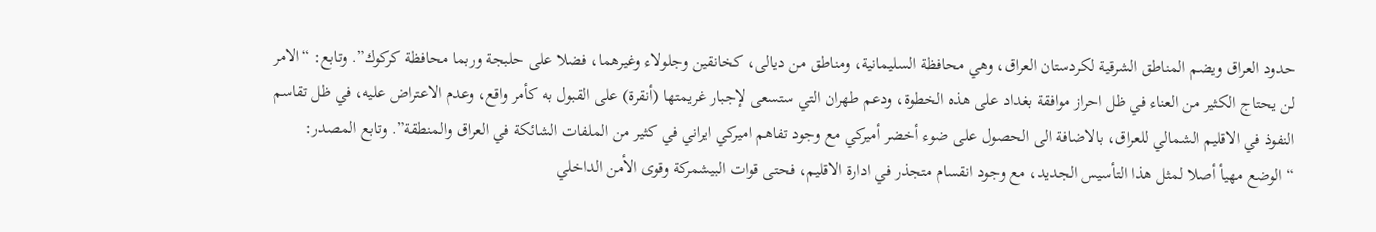حدود العراق ويضم المناطق الشرقية لكردستان العراق، وهي محافظة السليمانية، ومناطق من ديالى، كخانقين وجلولاء وغيرهما، فضلا على حلبجة وربما محافظة كركوك”. وتابع: “الامر لن يحتاج الكثير من العناء في ظل احراز موافقة بغداد على هذه الخطوة، ودعم طهران التي ستسعى لإجبار غريمتها (أنقرة) على القبول به كأمر واقع، وعدم الاعتراض عليه، في ظل تقاسم النفوذ في الاقليم الشمالي للعراق، بالاضافة الى الحصول على ضوء أخضر أميركي مع وجود تفاهم اميركي ايراني في كثير من الملفات الشائكة في العراق والمنطقة”. وتابع المصدر: “الوضع مهيأ أصلا لمثل هذا التأسيس الجديد، مع وجود انقسام متجذر في ادارة الاقليم، فحتى قوات البيشمركة وقوى الأمن الداخلي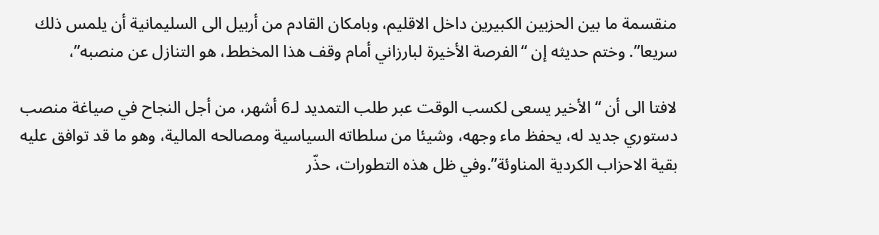منقسمة ما بين الحزبين الكبيرين داخل الاقليم، وبامكان القادم من أربيل الى السليمانية أن يلمس ذلك سريعا”. وختم حديثه إن “الفرصة الأخيرة لبارزاني أمام وقف هذا المخطط، هو التنازل عن منصبه”،

لافتا الى أن “الأخير يسعى لكسب الوقت عبر طلب التمديد لـ6 أشهر، من أجل النجاح في صياغة منصب دستوري جديد له، يحفظ ماء وجهه، وشيئا من سلطاته السياسية ومصالحه المالية، وهو ما قد توافق عليه بقية الاحزاب الكردية المناوئة”.وفي ظل هذه التطورات، حذّر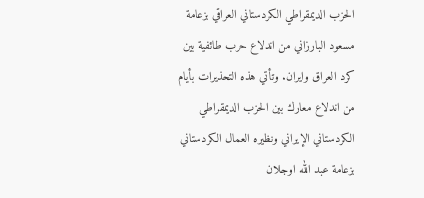الحزب الديمقراطي الكردستاني العراقي بزعامة مسعود البارزاني من اندلاع حرب طائفية بين كرد العراق وايران. وتأتي هذه التحذيرات بأيام من اندلاع معارك بين الحزب الديمقراطي الكردستاني الإيراني ونظيره العمال الكردستاني بزعامة عبد الله اوجلان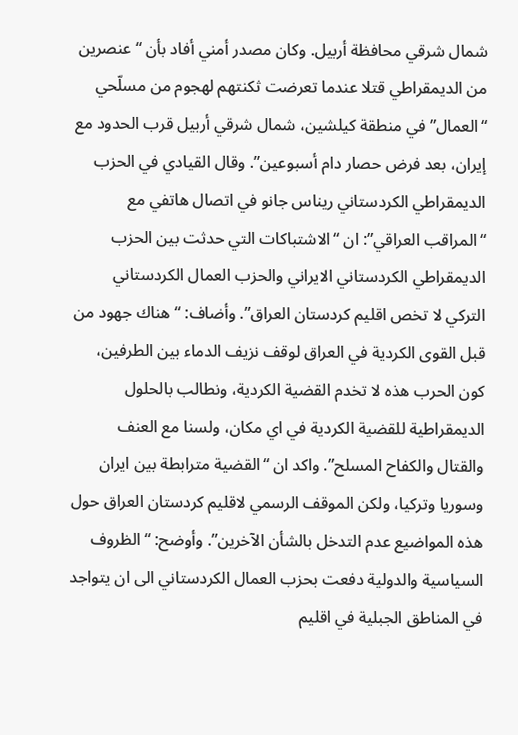شمال شرقي محافظة أربيل. وكان مصدر أمني أفاد بأن “عنصرين من الديمقراطي قتلا عندما تعرضت ثكنتهم لهجوم من مسلّحي “العمال” في منطقة كيلشين، شمال شرقي أربيل قرب الحدود مع إيران، بعد فرض حصار دام أسبوعين”. وقال القيادي في الحزب الديمقراطي الكردستاني ريناس جانو في اتصال هاتفي مع “المراقب العراقي”: ان “الاشتباكات التي حدثت بين الحزب الديمقراطي الكردستاني الايراني والحزب العمال الكردستاني التركي لا تخص اقليم كردستان العراق”. وأضاف: “هناك جهود من قبل القوى الكردية في العراق لوقف نزيف الدماء بين الطرفين، كون الحرب هذه لا تخدم القضية الكردية، ونطالب بالحلول الديمقراطية للقضية الكردية في اي مكان، ولسنا مع العنف والقتال والكفاح المسلح”. واكد ان “القضية مترابطة بين ايران وسوريا وتركيا، ولكن الموقف الرسمي لاقليم كردستان العراق حول هذه المواضيع عدم التدخل بالشأن الآخرين”. وأوضح: “الظروف السياسية والدولية دفعت بحزب العمال الكردستاني الى ان يتواجد في المناطق الجبلية في اقليم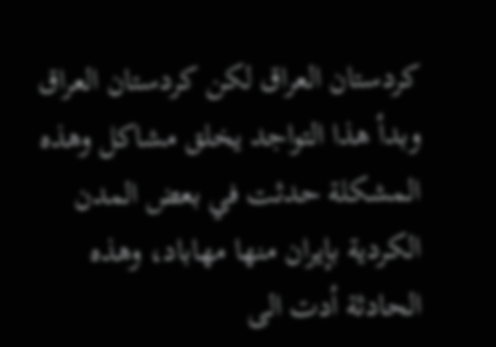كردستان العراق لكن كردستان العراق وبدأ هذا التواجد يخلق مشاكل وهذه المشكلة حدثت في بعض المدن الكردية بإيران منها مهاباد، وهذه الحادثة أدت الى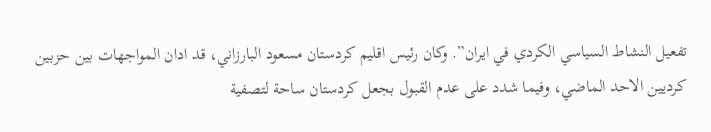تفعيل النشاط السياسي الكردي في ايران”. وكان رئيس اقليم كردستان مسعود البارزاني، قد ادان المواجهات بين حزبين كرديين الاحد الماضي، وفيما شدد على عدم القبول بجعل كردستان ساحة لتصفية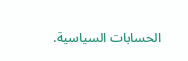الحسابات السياسية.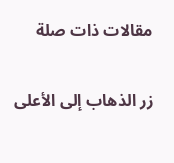مقالات ذات صلة

زر الذهاب إلى الأعلى